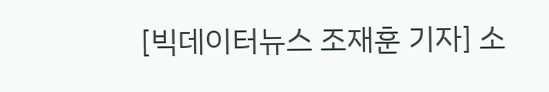[빅데이터뉴스 조재훈 기자] 소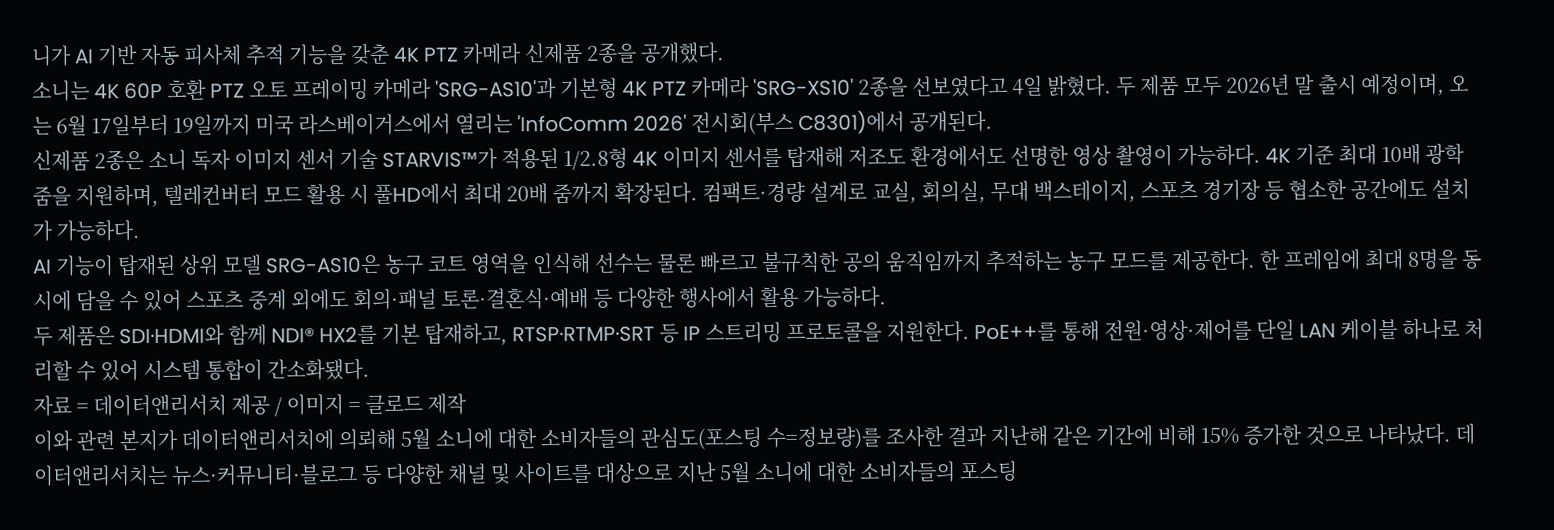니가 AI 기반 자동 피사체 추적 기능을 갖춘 4K PTZ 카메라 신제품 2종을 공개했다.
소니는 4K 60P 호환 PTZ 오토 프레이밍 카메라 'SRG-AS10'과 기본형 4K PTZ 카메라 'SRG-XS10' 2종을 선보였다고 4일 밝혔다. 두 제품 모두 2026년 말 출시 예정이며, 오는 6월 17일부터 19일까지 미국 라스베이거스에서 열리는 'InfoComm 2026' 전시회(부스 C8301)에서 공개된다.
신제품 2종은 소니 독자 이미지 센서 기술 STARVIS™가 적용된 1/2.8형 4K 이미지 센서를 탑재해 저조도 환경에서도 선명한 영상 촬영이 가능하다. 4K 기준 최대 10배 광학 줌을 지원하며, 텔레컨버터 모드 활용 시 풀HD에서 최대 20배 줌까지 확장된다. 컴팩트·경량 설계로 교실, 회의실, 무대 백스테이지, 스포츠 경기장 등 협소한 공간에도 설치가 가능하다.
AI 기능이 탑재된 상위 모델 SRG-AS10은 농구 코트 영역을 인식해 선수는 물론 빠르고 불규칙한 공의 움직임까지 추적하는 농구 모드를 제공한다. 한 프레임에 최대 8명을 동시에 담을 수 있어 스포츠 중계 외에도 회의·패널 토론·결혼식·예배 등 다양한 행사에서 활용 가능하다.
두 제품은 SDI·HDMI와 함께 NDI® HX2를 기본 탑재하고, RTSP·RTMP·SRT 등 IP 스트리밍 프로토콜을 지원한다. PoE++를 통해 전원·영상·제어를 단일 LAN 케이블 하나로 처리할 수 있어 시스템 통합이 간소화됐다.
자료 = 데이터앤리서치 제공 / 이미지 = 클로드 제작
이와 관련 본지가 데이터앤리서치에 의뢰해 5월 소니에 대한 소비자들의 관심도(포스팅 수=정보량)를 조사한 결과 지난해 같은 기간에 비해 15% 증가한 것으로 나타났다. 데이터앤리서치는 뉴스·커뮤니티·블로그 등 다양한 채널 및 사이트를 대상으로 지난 5월 소니에 대한 소비자들의 포스팅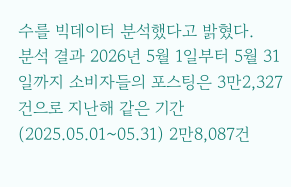수를 빅데이터 분석했다고 밝혔다.
분석 결과 2026년 5월 1일부터 5월 31일까지 소비자들의 포스팅은 3만2,327건으로 지난해 같은 기간(2025.05.01~05.31) 2만8,087건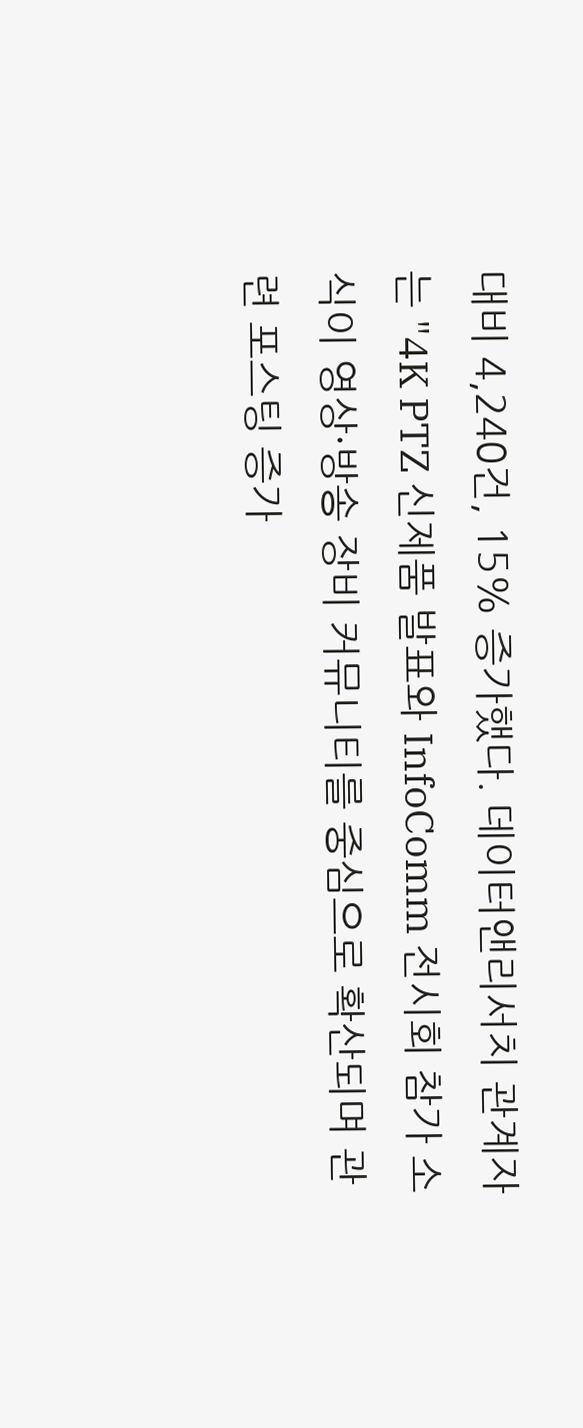대비 4,240건, 15% 증가했다. 데이터앤리서치 관계자는 "4K PTZ 신제품 발표와 InfoComm 전시회 참가 소식이 영상·방송 장비 커뮤니티를 중심으로 확산되며 관련 포스팅 증가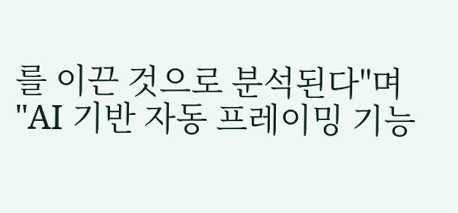를 이끈 것으로 분석된다"며 "AI 기반 자동 프레이밍 기능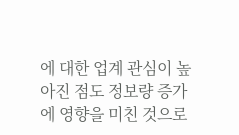에 대한 업계 관심이 높아진 점도 정보량 증가에 영향을 미친 것으로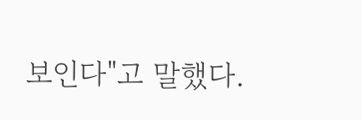보인다"고 말했다.